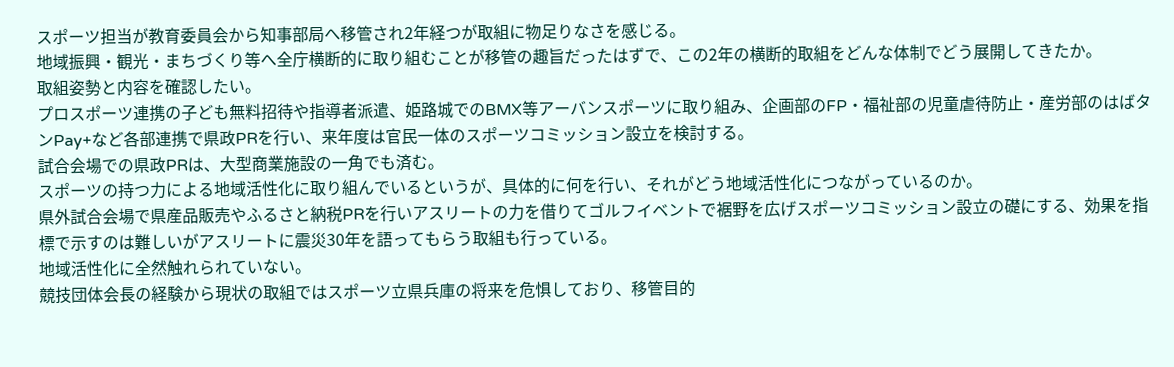スポーツ担当が教育委員会から知事部局へ移管され2年経つが取組に物足りなさを感じる。
地域振興・観光・まちづくり等へ全庁横断的に取り組むことが移管の趣旨だったはずで、この2年の横断的取組をどんな体制でどう展開してきたか。
取組姿勢と内容を確認したい。
プロスポーツ連携の子ども無料招待や指導者派遣、姫路城でのBMX等アーバンスポーツに取り組み、企画部のFP・福祉部の児童虐待防止・産労部のはばタンPay+など各部連携で県政PRを行い、来年度は官民一体のスポーツコミッション設立を検討する。
試合会場での県政PRは、大型商業施設の一角でも済む。
スポーツの持つ力による地域活性化に取り組んでいるというが、具体的に何を行い、それがどう地域活性化につながっているのか。
県外試合会場で県産品販売やふるさと納税PRを行いアスリートの力を借りてゴルフイベントで裾野を広げスポーツコミッション設立の礎にする、効果を指標で示すのは難しいがアスリートに震災30年を語ってもらう取組も行っている。
地域活性化に全然触れられていない。
競技団体会長の経験から現状の取組ではスポーツ立県兵庫の将来を危惧しており、移管目的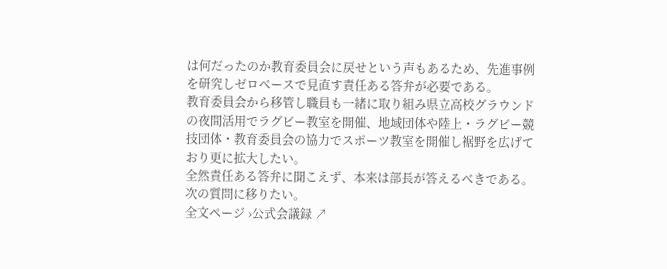は何だったのか教育委員会に戻せという声もあるため、先進事例を研究しゼロベースで見直す責任ある答弁が必要である。
教育委員会から移管し職員も一緒に取り組み県立高校グラウンドの夜間活用でラグビー教室を開催、地域団体や陸上・ラグビー競技団体・教育委員会の協力でスポーツ教室を開催し裾野を広げており更に拡大したい。
全然責任ある答弁に聞こえず、本来は部長が答えるべきである。
次の質問に移りたい。
全文ページ ›公式会議録 ↗